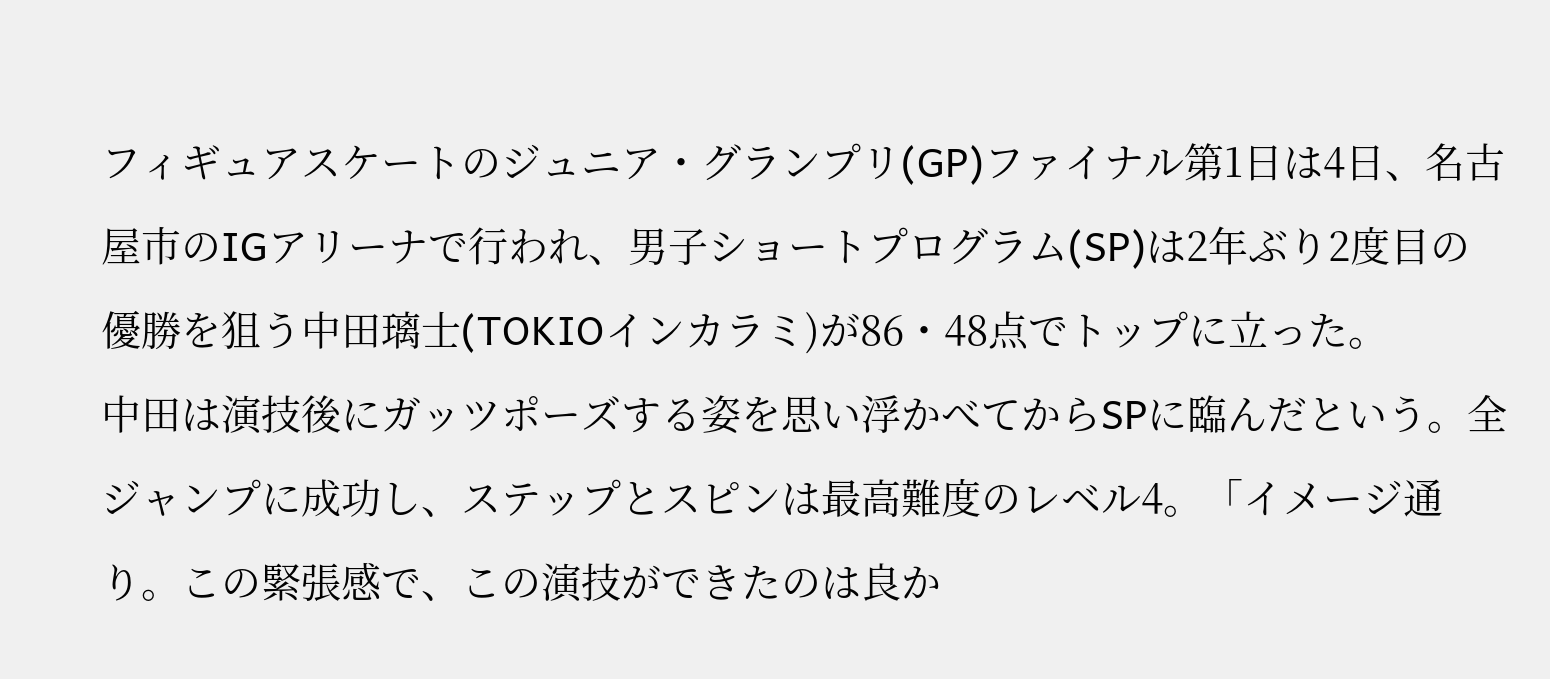フィギュアスケートのジュニア・グランプリ(GP)ファイナル第1日は4日、名古屋市のIGアリーナで行われ、男子ショートプログラム(SP)は2年ぶり2度目の優勝を狙う中田璃士(TOKIOインカラミ)が86・48点でトップに立った。
中田は演技後にガッツポーズする姿を思い浮かべてからSPに臨んだという。全ジャンプに成功し、ステップとスピンは最高難度のレベル4。「イメージ通り。この緊張感で、この演技ができたのは良か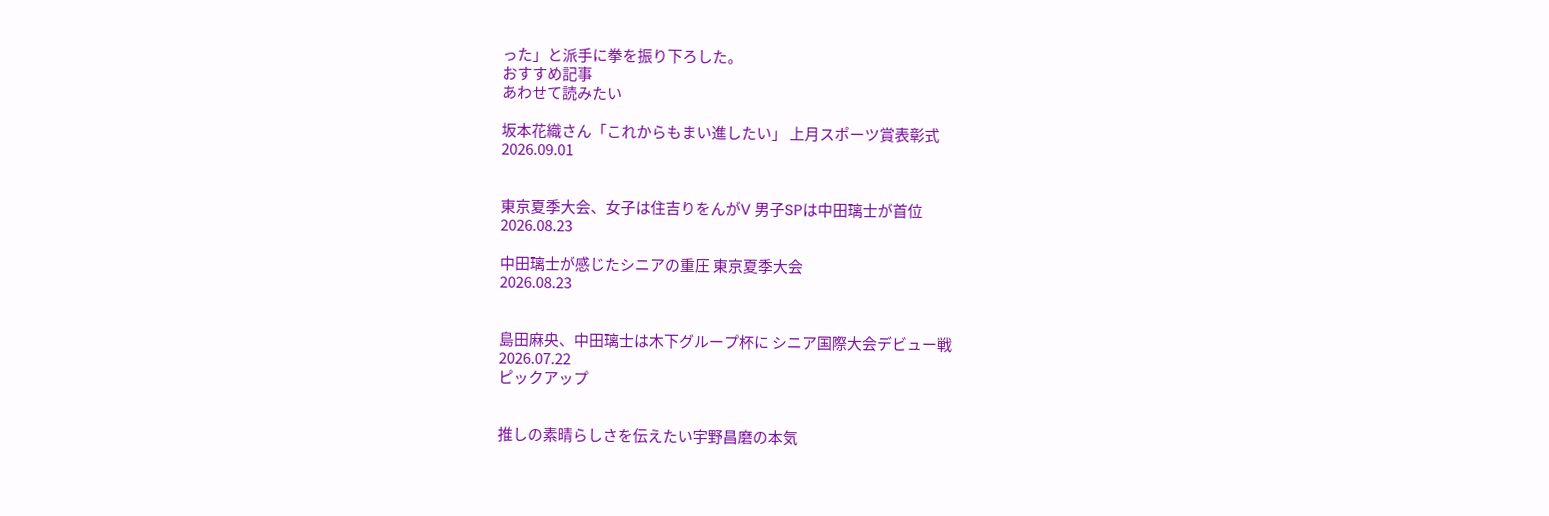った」と派手に拳を振り下ろした。
おすすめ記事
あわせて読みたい

坂本花織さん「これからもまい進したい」 上月スポーツ賞表彰式
2026.09.01


東京夏季大会、女子は住吉りをんがV 男子SPは中田璃士が首位
2026.08.23

中田璃士が感じたシニアの重圧 東京夏季大会
2026.08.23


島田麻央、中田璃士は木下グループ杯に シニア国際大会デビュー戦
2026.07.22
ピックアップ


推しの素晴らしさを伝えたい宇野昌磨の本気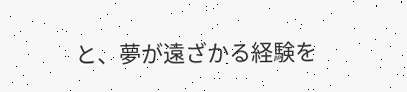と、夢が遠ざかる経験を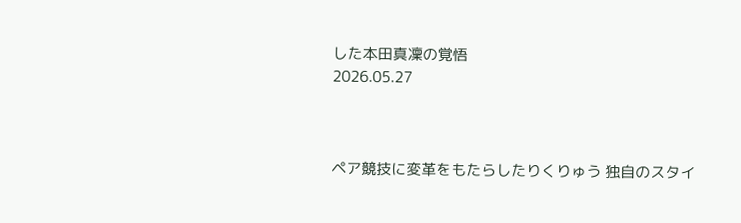した本田真凜の覚悟
2026.05.27



ペア競技に変革をもたらしたりくりゅう 独自のスタイ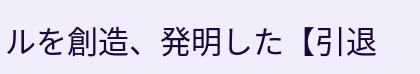ルを創造、発明した【引退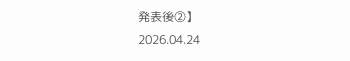発表後②】
2026.04.24